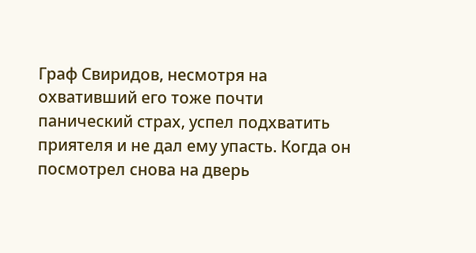Граф Свиридов, несмотря на охвативший его тоже почти панический страх, успел подхватить приятеля и не дал ему упасть. Когда он посмотрел снова на дверь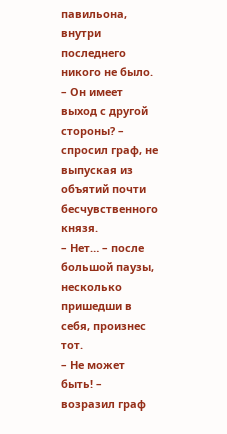павильона, внутри последнего никого не было.
– Он имеет выход с другой стороны? – спросил граф, не выпуская из объятий почти бесчувственного князя.
– Нет… – после большой паузы, несколько пришедши в себя, произнес тот.
– Не может быть! – возразил граф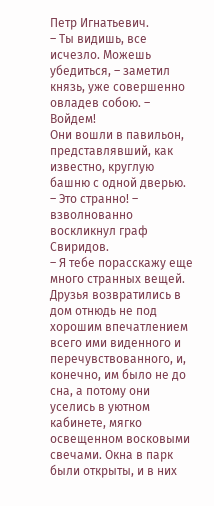Петр Игнатьевич.
– Ты видишь, все исчезло. Можешь убедиться, – заметил князь, уже совершенно овладев собою. – Войдем!
Они вошли в павильон, представлявший, как известно, круглую башню с одной дверью.
– Это странно! – взволнованно воскликнул граф Свиридов.
– Я тебе порасскажу еще много странных вещей.
Друзья возвратились в дом отнюдь не под хорошим впечатлением всего ими виденного и перечувствованного, и, конечно, им было не до сна, а потому они уселись в уютном кабинете, мягко освещенном восковыми свечами. Окна в парк были открыты, и в них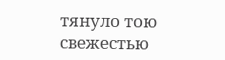тянуло тою свежестью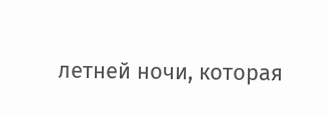летней ночи, которая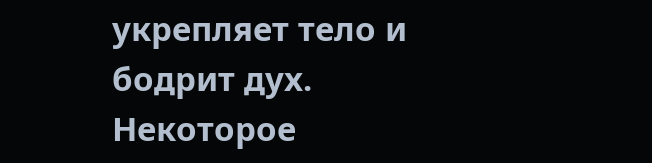укрепляет тело и бодрит дух.
Некоторое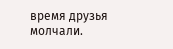время друзья молчали.